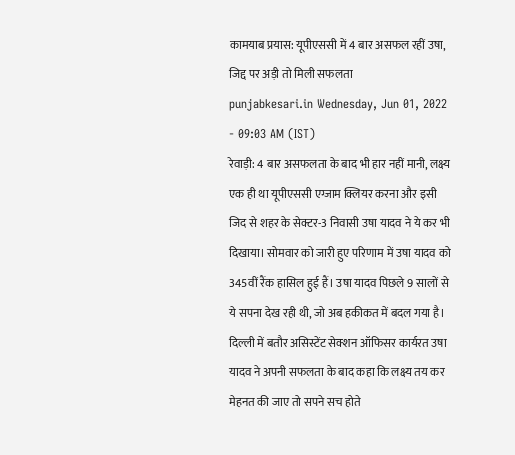कामयाब प्रयास: यूपीएससी में 4 बार असफल रहीं उषा, जिद्द पर अड़ी तो मिली सफलता
punjabkesari.in Wednesday, Jun 01, 2022 - 09:03 AM (IST)
रेवाड़ी: 4 बार असफलता के बाद भी हार नहीं मानी, लक्ष्य एक ही था यूपीएससी एग्जाम क्लियर करना और इसी जिद से शहर के सेक्टर-3 निवासी उषा यादव ने ये कर भी दिखाया। सोमवार को जारी हुए परिणाम में उषा यादव को 345वीं रैंक हासिल हुई हैं। उषा यादव पिछले 9 सालों से ये सपना देख रही थी, जो अब हकीकत में बदल गया है।
दिल्ली में बतौर असिस्टेंट सेक्शन ऑफिसर कार्यरत उषा यादव ने अपनी सफलता के बाद कहा कि लक्ष्य तय कर मेहनत की जाए तो सपने सच होते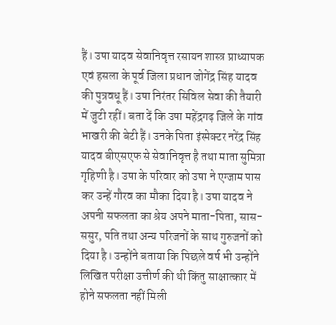हैं। उषा यादव सेवानिवृत्त रसायन शास्त्र प्राध्यापक एवं हसला के पूर्व जिला प्रधान जोगेंद्र सिंह यादव की पुत्रवधू हैं। उषा निरंतर सिविल सेवा की तैयारी में जुटी रहीं। बता दें कि उषा महेंद्रगढ़ जिले के गांव भाखरी की बेटी हैं। उनके पिता इंस्पेक्टर नरेंद्र सिंह यादव बीएसएफ से सेवानिवृत्त है तथा माता सुमित्रा गृहिणी है। उषा के परिवार को उषा ने एग्जाम पास कर उन्हें गौरव का मौका दिया है। उषा यादव ने अपनी सफलता का श्रेय अपने माता-पिता, सास-ससुर, पति तथा अन्य परिजनों के साथ गुरुजनों को दिया है। उन्होंने बताया कि पिछले वर्ष भी उन्होंने लिखित परीक्षा उत्तीर्ण की थी किंतु साक्षात्कार में होने सफलता नहीं मिली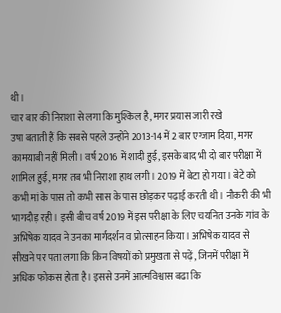थी।
चार बार की निराशा से लगा कि मुश्किल है, मगर प्रयास जारी रखे
उषा बताती हैं कि सबसे पहले उन्होंने 2013-14 में 2 बार एग्जाम दिया, मगर कामयाबी नहीं मिली। वर्ष 2016 में शादी हुई, इसके बाद भी दो बार परीक्षा में शामिल हुई, मगर तब भी निराशा हाथ लगी। 2019 में बेटा हो गया। बेटे को कभी मां के पास तो कभी सास के पास छोड़कर पढ़ाई करती थी। नौकरी की भी भागदौड़ रही। इसी बीच वर्ष 2019 में इस परीक्षा के लिए चयनित उनके गांव के अभिषेक यादव ने उनका मार्गदर्शन व प्रोत्साहन किया। अभिषेक यादव से सीखने पर पता लगा कि किन विषयों को प्रमुखता से पढ़ें, जिनमें परीक्षा में अधिक फोकस होता है। इससे उनमें आत्मविश्वास बढा कि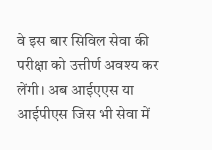वे इस बार सिविल सेवा की परीक्षा को उत्तीर्ण अवश्य कर लेंगी। अब आईएएस या आईपीएस जिस भी सेवा में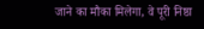जाने का मौका मिलेगा, वे पूरी निष्ठा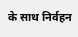के साथ निर्वहन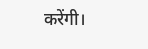करेंगी।